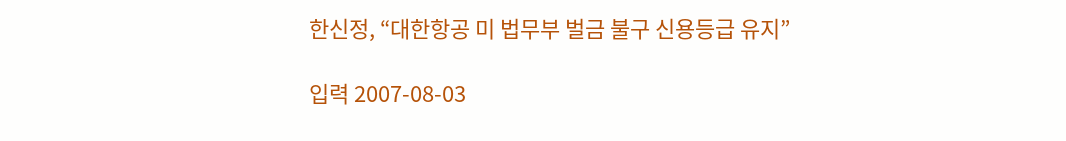한신정, “대한항공 미 법무부 벌금 불구 신용등급 유지”

입력 2007-08-03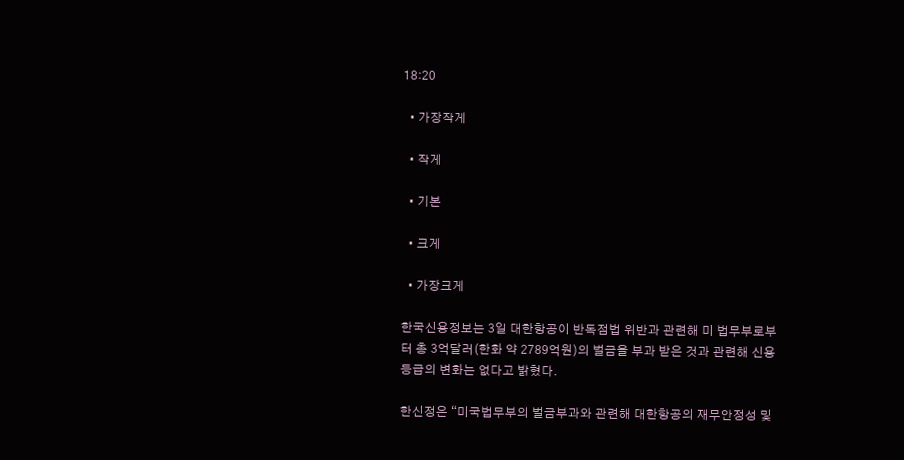18:20

  • 가장작게

  • 작게

  • 기본

  • 크게

  • 가장크게

한국신용정보는 3일 대한항공이 반독점법 위반과 관련해 미 법무부로부터 총 3억달러(한화 약 2789억원)의 벌금을 부과 받은 것과 관련해 신용등급의 변화는 없다고 밝혔다.

한신정은 “미국법무부의 벌금부과와 관련해 대한항공의 재무안정성 및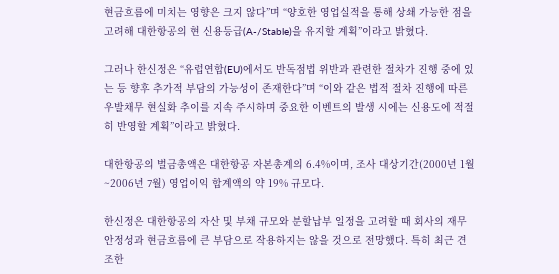현금흐름에 미치는 영향은 크지 않다”며 “양호한 영업실적을 통해 상쇄 가능한 점을 고려해 대한항공의 현 신용등급(A-/Stable)을 유지할 계획”이라고 밝혔다.

그러나 한신정은 “유럽연합(EU)에서도 반독점법 위반과 관련한 절차가 진행 중에 있는 등 향후 추가적 부담의 가능성이 존재한다”며 “이와 같은 법적 절차 진행에 따른 우발채무 현실화 추이를 지속 주시하며 중요한 이벤트의 발생 시에는 신용도에 적절히 반영할 계획”이라고 밝혔다.

대한항공의 벌금총액은 대한항공 자본총계의 6.4%이며, 조사 대상기간(2000년 1월~2006년 7월) 영업이익 합계액의 약 19% 규모다.

한신정은 대한항공의 자산 및 부채 규모와 분할납부 일정을 고려할 때 회사의 재무안정성과 현금흐름에 큰 부담으로 작용하지는 않을 것으로 전망했다. 특히 최근 견조한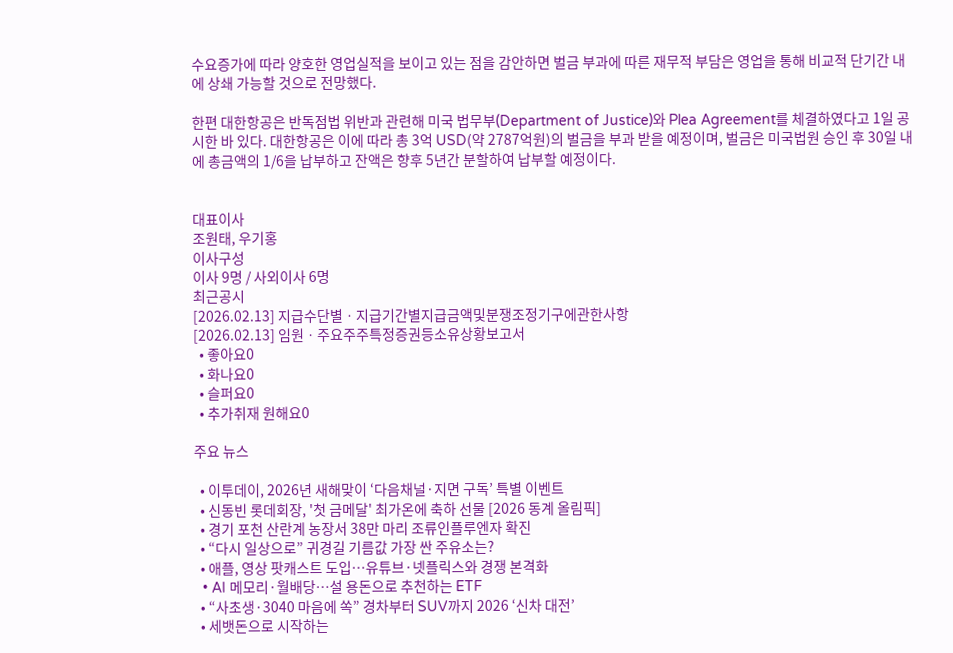수요증가에 따라 양호한 영업실적을 보이고 있는 점을 감안하면 벌금 부과에 따른 재무적 부담은 영업을 통해 비교적 단기간 내에 상쇄 가능할 것으로 전망했다.

한편 대한항공은 반독점법 위반과 관련해 미국 법무부(Department of Justice)와 Plea Agreement를 체결하였다고 1일 공시한 바 있다. 대한항공은 이에 따라 총 3억 USD(약 2787억원)의 벌금을 부과 받을 예정이며, 벌금은 미국법원 승인 후 30일 내에 총금액의 1/6을 납부하고 잔액은 향후 5년간 분할하여 납부할 예정이다.


대표이사
조원태, 우기홍
이사구성
이사 9명 / 사외이사 6명
최근공시
[2026.02.13] 지급수단별ㆍ지급기간별지급금액및분쟁조정기구에관한사항
[2026.02.13] 임원ㆍ주요주주특정증권등소유상황보고서
  • 좋아요0
  • 화나요0
  • 슬퍼요0
  • 추가취재 원해요0

주요 뉴스

  • 이투데이, 2026년 새해맞이 ‘다음채널·지면 구독’ 특별 이벤트
  • 신동빈 롯데회장, '첫 금메달' 최가온에 축하 선물 [2026 동계 올림픽]
  • 경기 포천 산란계 농장서 38만 마리 조류인플루엔자 확진
  • “다시 일상으로” 귀경길 기름값 가장 싼 주유소는?
  • 애플, 영상 팟캐스트 도입…유튜브·넷플릭스와 경쟁 본격화
  • AI 메모리·월배당…설 용돈으로 추천하는 ETF
  • “사초생·3040 마음에 쏙” 경차부터 SUV까지 2026 ‘신차 대전’
  • 세뱃돈으로 시작하는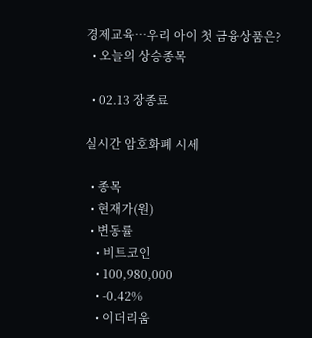경제교육…우리 아이 첫 금융상품은?
  • 오늘의 상승종목

  • 02.13 장종료

실시간 암호화폐 시세

  • 종목
  • 현재가(원)
  • 변동률
    • 비트코인
    • 100,980,000
    • -0.42%
    • 이더리움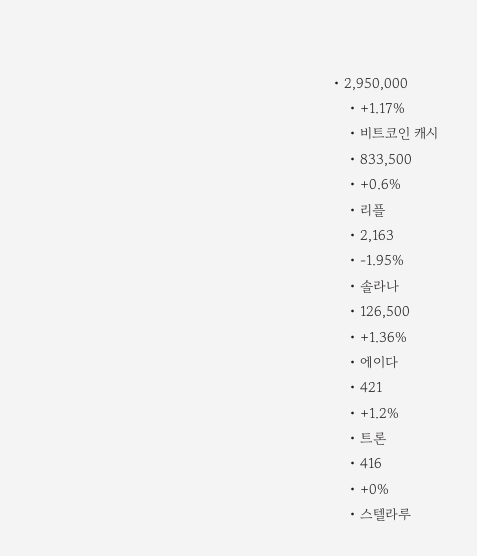• 2,950,000
    • +1.17%
    • 비트코인 캐시
    • 833,500
    • +0.6%
    • 리플
    • 2,163
    • -1.95%
    • 솔라나
    • 126,500
    • +1.36%
    • 에이다
    • 421
    • +1.2%
    • 트론
    • 416
    • +0%
    • 스텔라루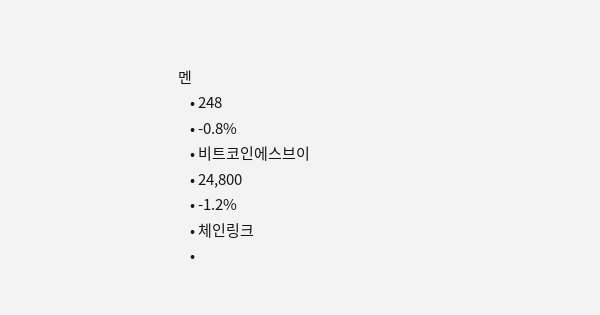멘
    • 248
    • -0.8%
    • 비트코인에스브이
    • 24,800
    • -1.2%
    • 체인링크
    •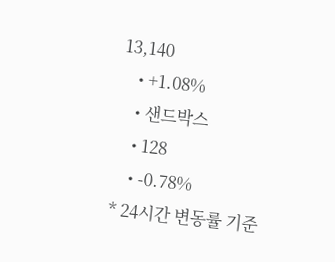13,140
    • +1.08%
    • 샌드박스
    • 128
    • -0.78%
* 24시간 변동률 기준